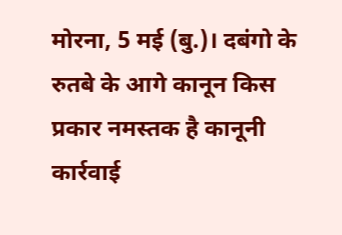मोरना, 5 मई (बु.)। दबंगो के रुतबे के आगे कानून किस प्रकार नमस्तक है कानूनी कार्रवाई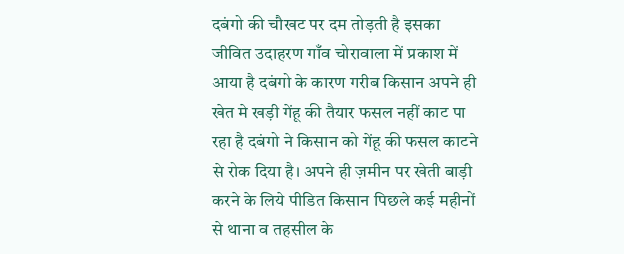दबंगो की चौखट पर दम तोड़ती है इसका जीवित उदाहरण गाँव चोरावाला में प्रकाश में आया है दबंगो के कारण गरीब किसान अपने ही खेत मे खड़ी गेंहू की तैयार फसल नहीं काट पा रहा है दबंगो ने किसान को गेंहू की फसल काटने से रोक दिया है। अपने ही ज़मीन पर खेती बाड़ी करने के लिये पीडित किसान पिछले कई महीनों से थाना व तहसील के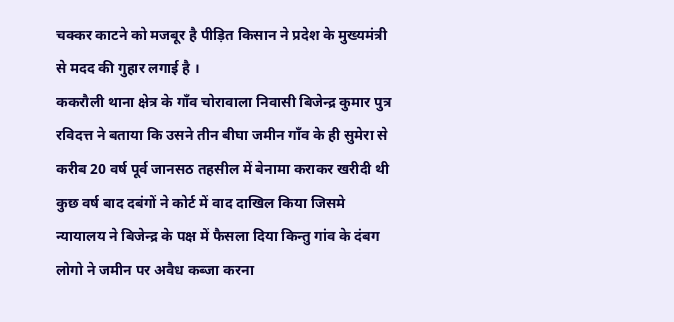चक्कर काटने को मजबूर है पीड़ित किसान ने प्रदेश के मुख्यमंत्री से मदद की गुहार लगाई है ।
ककरौली थाना क्षेत्र के गाँव चोरावाला निवासी बिजेन्द्र कुमार पुत्र रविदत्त ने बताया कि उसने तीन बीघा जमीन गाँव के ही सुमेरा से करीब 20 वर्ष पूर्व जानसठ तहसील में बेनामा कराकर खरीदी थी कुछ वर्ष बाद दबंगों ने कोर्ट में वाद दाखिल किया जिसमे न्यायालय ने बिजेन्द्र के पक्ष में फैसला दिया किन्तु गांव के दंबग लोगो ने जमीन पर अवैध कब्जा करना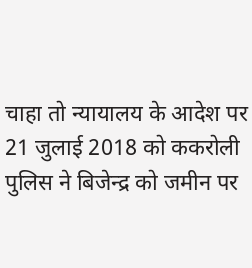चाहा तो न्यायालय के आदेश पर 21 जुलाई 2018 को ककरोली पुलिस ने बिजेन्द्र को जमीन पर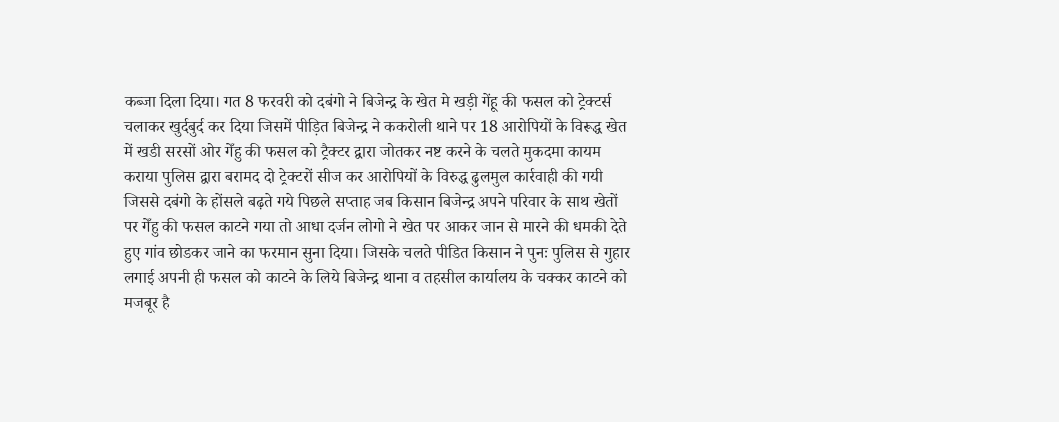कब्जा दिला दिया। गत 8 फरवरी को दबंगो ने बिजेन्द्र के खेत मे खड़ी गेंहू की फसल को ट्रेक्टर्स चलाकर खुर्दबुर्द कर दिया जिसमें पीड़ित बिजेन्द्र ने ककरोली थाने पर 18 आरोपियों के विरूद्ध खेत में खडी सरसों ओर गेँहु की फसल को ट्रैक्टर द्वारा जोतकर नष्ट करने के चलते मुकदमा कायम कराया पुलिस द्वारा बरामद दो ट्रेक्टरों सीज कर आरोपियों के विरुद्ध ढुलमुल कार्रवाही की गयी जिससे दबंगो के होंसले बढ़ते गये पिछले सप्ताह जब किसान बिजेन्द्र अपने परिवार के साथ खेतों पर गेँहु की फसल काटने गया तो आधा दर्जन लोगो ने खेत पर आकर जान से मारने की धमकी देते हुए गांव छोडकर जाने का फरमान सुना दिया। जिसके चलते पीडित किसान ने पुनः पुलिस से गुहार लगाई अपनी ही फसल को काटने के लिये बिजेन्द्र थाना व तहसील कार्यालय के चक्कर काटने को मजबूर है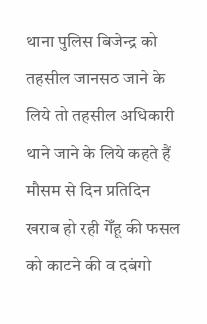थाना पुलिस बिजेन्द्र को तहसील जानसठ जाने के लिये तो तहसील अधिकारी थाने जाने के लिये कहते हैं मौसम से दिन प्रतिदिन खराब हो रही गेँहू की फसल को काटने की व दबंगो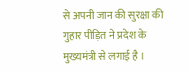से अपनी जान की सुरक्षा की गुहार पीड़ित ने प्रदेश के मुख्यमंत्री से लगाई है ।